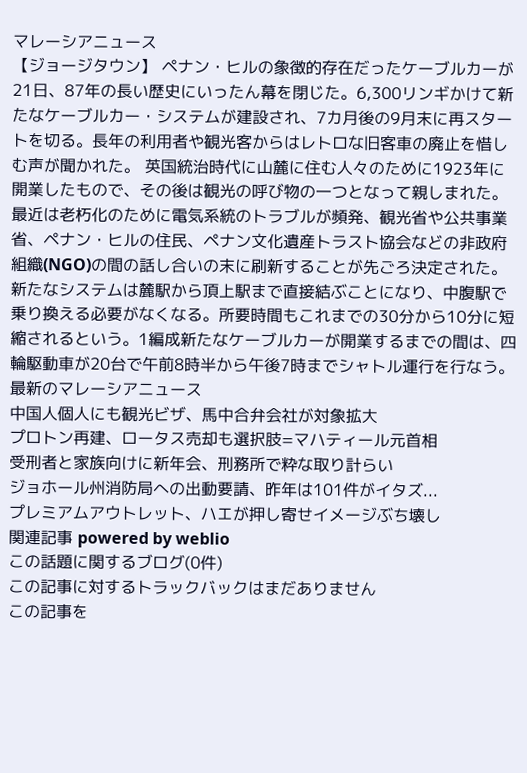マレーシアニュース
【ジョージタウン】 ペナン・ヒルの象徴的存在だったケーブルカーが21日、87年の長い歴史にいったん幕を閉じた。6,300リンギかけて新たなケーブルカー・システムが建設され、7カ月後の9月末に再スタートを切る。長年の利用者や観光客からはレトロな旧客車の廃止を惜しむ声が聞かれた。 英国統治時代に山麓に住む人々のために1923年に開業したもので、その後は観光の呼び物の一つとなって親しまれた。最近は老朽化のために電気系統のトラブルが頻発、観光省や公共事業省、ペナン・ヒルの住民、ペナン文化遺産トラスト協会などの非政府組織(NGO)の間の話し合いの末に刷新することが先ごろ決定された。 新たなシステムは麓駅から頂上駅まで直接結ぶことになり、中腹駅で乗り換える必要がなくなる。所要時間もこれまでの30分から10分に短縮されるという。1編成新たなケーブルカーが開業するまでの間は、四輪駆動車が20台で午前8時半から午後7時までシャトル運行を行なう。
最新のマレーシアニュース
中国人個人にも観光ビザ、馬中合弁会社が対象拡大
プロトン再建、ロータス売却も選択肢=マハティール元首相
受刑者と家族向けに新年会、刑務所で粋な取り計らい
ジョホール州消防局への出動要請、昨年は101件がイタズ...
プレミアムアウトレット、ハエが押し寄せイメージぶち壊し
関連記事 powered by weblio
この話題に関するブログ(0件)
この記事に対するトラックバックはまだありません
この記事を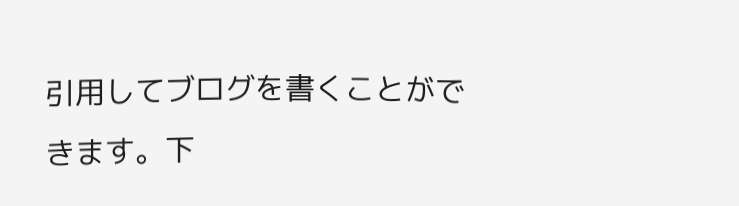引用してブログを書くことができます。下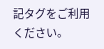記タグをご利用ください。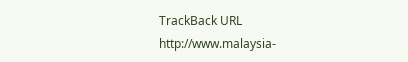TrackBack URL
http://www.malaysia-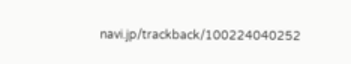navi.jp/trackback/100224040252